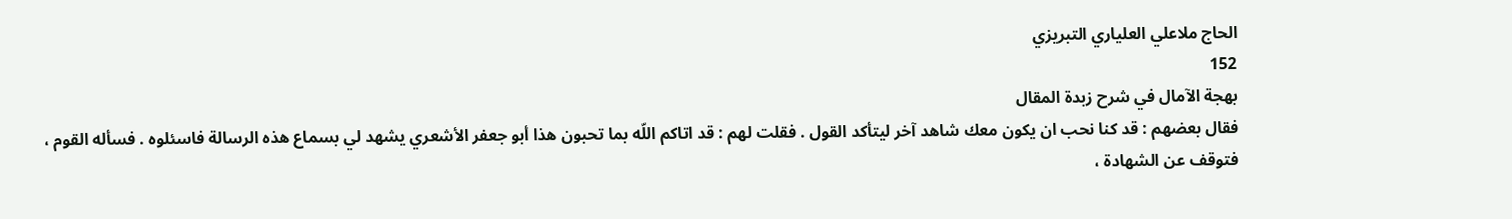الحاج ملاعلي العلياري التبريزي
152
بهجة الآمال في شرح زبدة المقال
فقال بعضهم : قد كنا نحب ان يكون معك شاهد آخر ليتأكد القول . فقلت لهم : قد اتاكم اللّه بما تحبون هذا أبو جعفر الأشعري يشهد لي بسماع هذه الرسالة فاسئلوه . فسأله القوم ، فتوقف عن الشهادة ،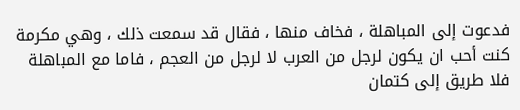فدعوت إلى المباهلة ، فخاف منها ، فقال قد سمعت ذلك ، وهي مكرمة كنت أحب ان يكون لرجل من العرب لا لرجل من العجم ، فاما مع المباهلة فلا طريق إلى كتمان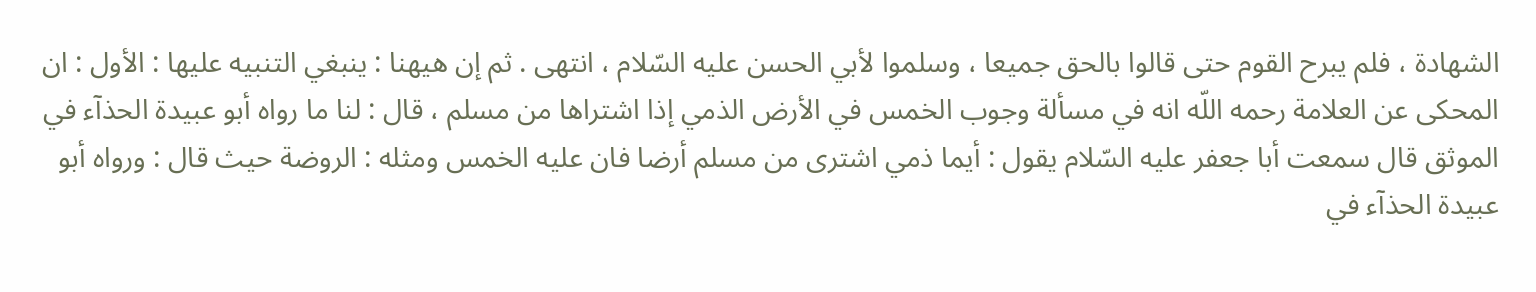الشهادة ، فلم يبرح القوم حتى قالوا بالحق جميعا ، وسلموا لأبي الحسن عليه السّلام ، انتهى . ثم إن هيهنا : ينبغي التنبيه عليها : الأول : ان المحكى عن العلامة رحمه اللّه انه في مسألة وجوب الخمس في الأرض الذمي إذا اشتراها من مسلم ، قال : لنا ما رواه أبو عبيدة الحذآء في الموثق قال سمعت أبا جعفر عليه السّلام يقول : أيما ذمي اشترى من مسلم أرضا فان عليه الخمس ومثله : الروضة حيث قال : ورواه أبو عبيدة الحذآء في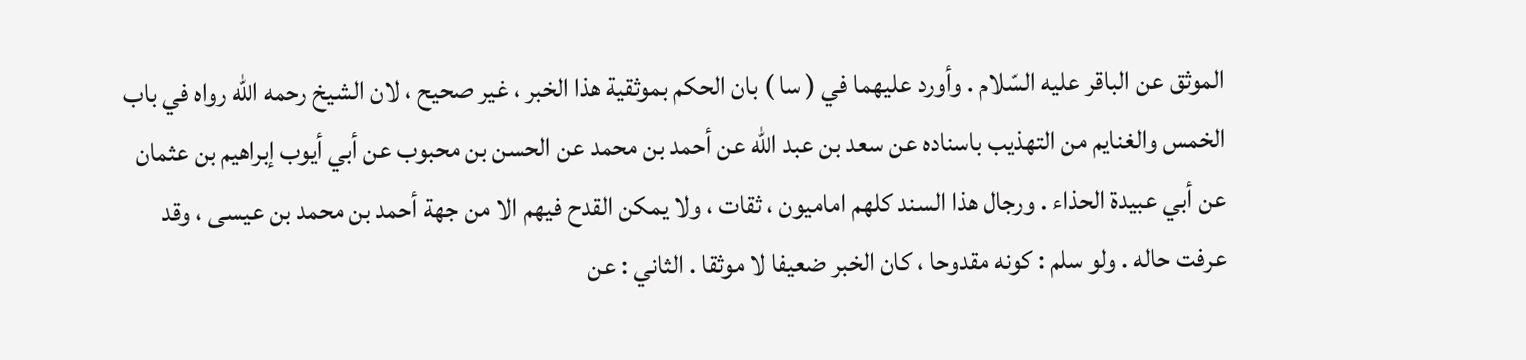الموثق عن الباقر عليه السّلام . وأورد عليهما في ( سا ) بان الحكم بموثقية هذا الخبر ، غير صحيح ، لان الشيخ رحمه اللّه رواه في باب الخمس والغنايم من التهذيب باسناده عن سعد بن عبد اللّه عن أحمد بن محمد عن الحسن بن محبوب عن أبي أيوب إبراهيم بن عثمان عن أبي عبيدة الحذاء . ورجال هذا السند كلهم اماميون ، ثقات ، ولا يمكن القدح فيهم الا من جهة أحمد بن محمد بن عيسى ، وقد عرفت حاله . ولو سلم : كونه مقدوحا ، كان الخبر ضعيفا لا موثقا . الثاني : عن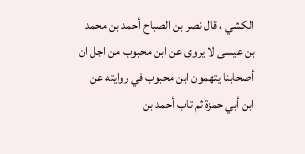الكشي ، قال نصر بن الصباح أحمد بن محمد بن عيسى لا يروى عن ابن محبوب من اجل ان أصحابنا يتهمون ابن محبوب في روايته عن ابن أبي حمزة ثم تاب أحمد بن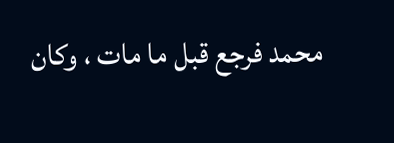محمد فرجع قبل ما مات ، وكان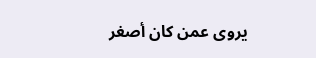يروى عمن كان أصغر